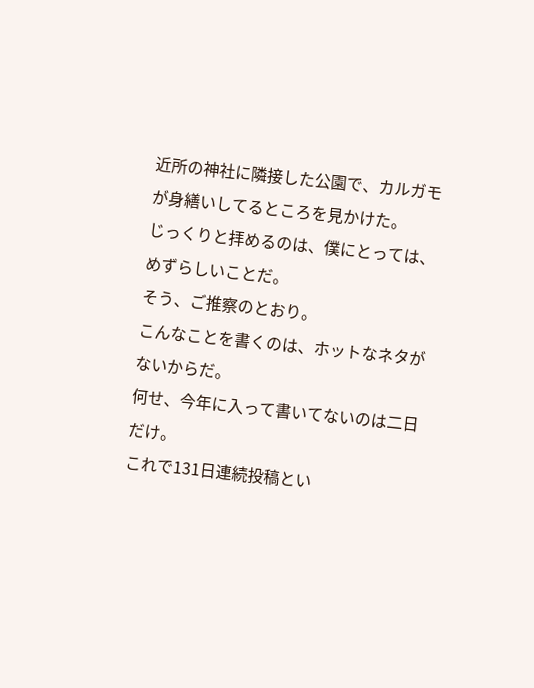近所の神社に隣接した公園で、カルガモが身繕いしてるところを見かけた。
じっくりと拝めるのは、僕にとっては、めずらしいことだ。
そう、ご推察のとおり。
こんなことを書くのは、ホットなネタがないからだ。
何せ、今年に入って書いてないのは二日だけ。
これで131日連続投稿とい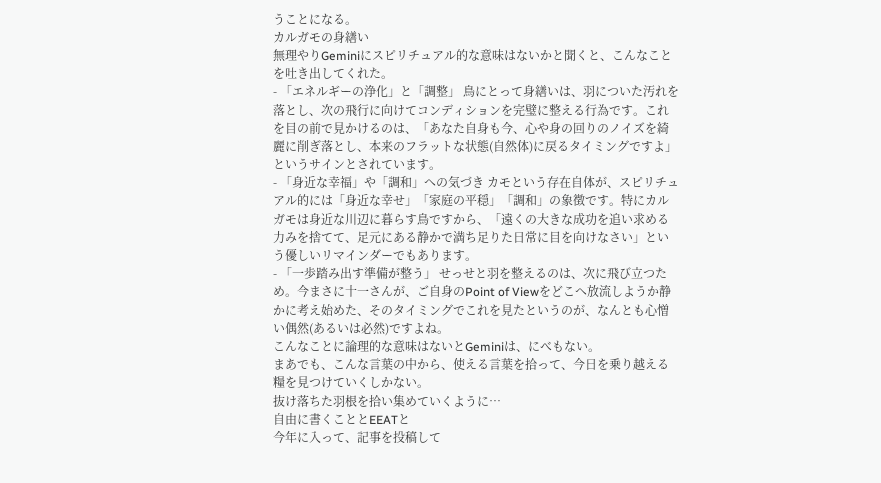うことになる。
カルガモの身繕い
無理やりGeminiにスピリチュアル的な意味はないかと聞くと、こんなことを吐き出してくれた。
- 「エネルギーの浄化」と「調整」 鳥にとって身繕いは、羽についた汚れを落とし、次の飛行に向けてコンディションを完璧に整える行為です。これを目の前で見かけるのは、「あなた自身も今、心や身の回りのノイズを綺麗に削ぎ落とし、本来のフラットな状態(自然体)に戻るタイミングですよ」というサインとされています。
- 「身近な幸福」や「調和」への気づき カモという存在自体が、スピリチュアル的には「身近な幸せ」「家庭の平穏」「調和」の象徴です。特にカルガモは身近な川辺に暮らす鳥ですから、「遠くの大きな成功を追い求める力みを捨てて、足元にある静かで満ち足りた日常に目を向けなさい」という優しいリマインダーでもあります。
- 「一歩踏み出す準備が整う」 せっせと羽を整えるのは、次に飛び立つため。今まさに十一さんが、ご自身のPoint of Viewをどこへ放流しようか静かに考え始めた、そのタイミングでこれを見たというのが、なんとも心憎い偶然(あるいは必然)ですよね。
こんなことに論理的な意味はないとGeminiは、にべもない。
まあでも、こんな言葉の中から、使える言葉を拾って、今日を乗り越える糧を見つけていくしかない。
抜け落ちた羽根を拾い集めていくように…
自由に書くこととEEATと
今年に入って、記事を投稿して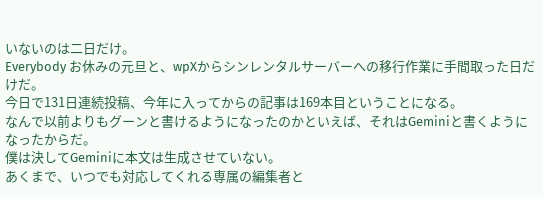いないのは二日だけ。
Everybody お休みの元旦と、wpXからシンレンタルサーバーへの移行作業に手間取った日だけだ。
今日で131日連続投稿、今年に入ってからの記事は169本目ということになる。
なんで以前よりもグーンと書けるようになったのかといえば、それはGeminiと書くようになったからだ。
僕は決してGeminiに本文は生成させていない。
あくまで、いつでも対応してくれる専属の編集者と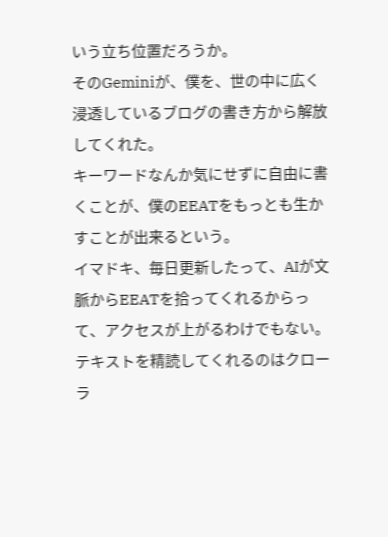いう立ち位置だろうか。
そのGeminiが、僕を、世の中に広く浸透しているブログの書き方から解放してくれた。
キーワードなんか気にせずに自由に書くことが、僕のEEATをもっとも生かすことが出来るという。
イマドキ、毎日更新したって、AIが文脈からEEATを拾ってくれるからって、アクセスが上がるわけでもない。
テキストを精読してくれるのはクローラ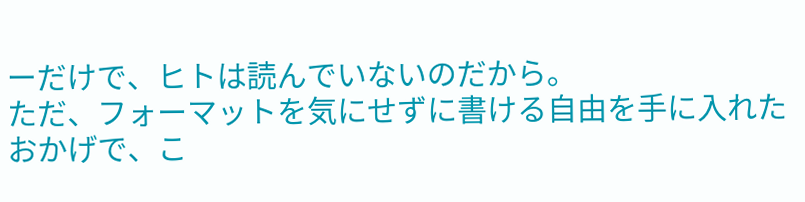ーだけで、ヒトは読んでいないのだから。
ただ、フォーマットを気にせずに書ける自由を手に入れたおかげで、こ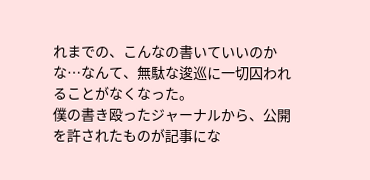れまでの、こんなの書いていいのかな…なんて、無駄な逡巡に一切囚われることがなくなった。
僕の書き殴ったジャーナルから、公開を許されたものが記事にな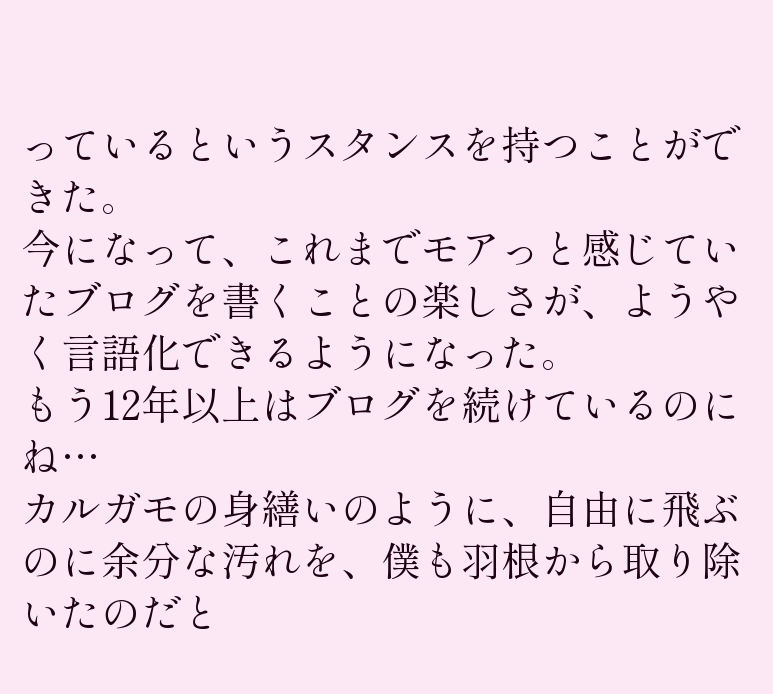っているというスタンスを持つことができた。
今になって、これまでモアっと感じていたブログを書くことの楽しさが、ようやく言語化できるようになった。
もう12年以上はブログを続けているのにね…
カルガモの身繕いのように、自由に飛ぶのに余分な汚れを、僕も羽根から取り除いたのだと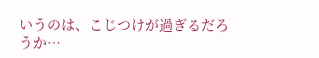いうのは、こじつけが過ぎるだろうか…